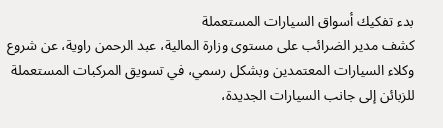بدء تفكيك أسواق السيارات المستعملة
كشف مدير الضرائب على مستوى وزارة المالية، عبد الرحمن راوية، عن شروع وكلاء السيارات المعتمدين وبشكل رسمي، في تسويق المركبات المستعملة للزبائن إلى جانب السيارات الجديدة،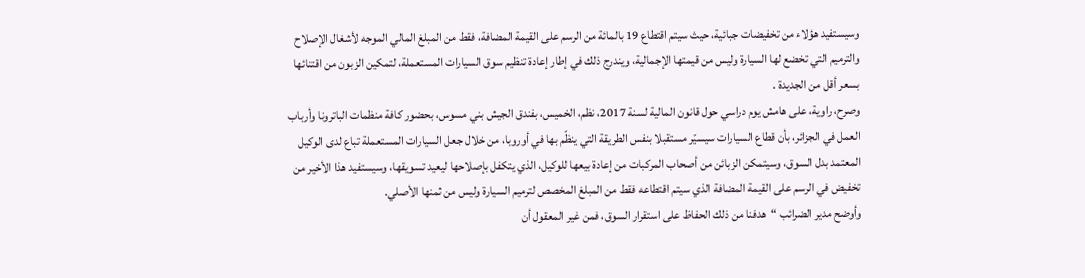وسيستفيد هؤلاء من تخفيضات جبائية، حيث سيتم اقتطاع 19 بالمائة من الرسم على القيمة المضافة، فقط من المبلغ المالي الموجه لأشغال الإصلاح والترميم التي تخضع لها السيارة وليس من قيمتها الإجمالية، ويندرج ذلك في إطار إعادة تنظيم سوق السيارات المستعملة، لتمكين الزبون من اقتنائها بسعر أقل من الجديدة .
وصرح، راوية، على هامش يوم دراسي حول قانون المالية لسنة 2017، نظم، الخميس، بفندق الجيش بني مسوس، بحضور كافة منظمات الباترونا وأرباب العمل في الجزائر، بأن قطاع السيارات سيسيّر مستقبلا بنفس الطريقة التي ينظّم بها في أوروبا، من خلال جعل السيارات المستعملة تباع لدى الوكيل المعتمد بدل السوق، وسيتمكن الزبائن من أصحاب المركبات من إعادة بيعها للوكيل، الذي يتكفل بإصلاحها ليعيد تسويقها، وسيستفيد هذا الأخير من تخفيض في الرسم على القيمة المضافة الذي سيتم اقتطاعه فقط من المبلغ المخصص لترميم السيارة وليس من ثمنها الأصلي.
وأوضح مدير الضرائب “هدفنا من ذلك الحفاظ على استقرار السوق، فمن غير المعقول أن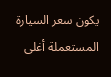يكون سعر السيارة المستعملة أغلى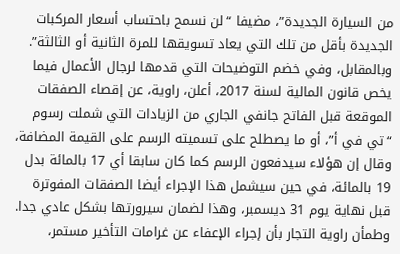من السيارة الجديدة”، مضيفا “لن نسمح باحتساب أسعار المركبات الجديدة بأقل من تلك التي يعاد تسويقها للمرة الثانية أو الثالثة”.
وبالمقابل، وفي خضم التوضيحات التي قدمها لرجال الأعمال فيما يخص قانون المالية لسنة 2017، أعلن، راوية، عن إقصاء الصفقات الموقعة قبل الفاتح جانفي الجاري من الزيادات التي شملت رسوم “تي في أ”، أو ما يصطلح على تسميته الرسم على القيمة المضافة، وقال إن هؤلاء سيدفعون الرسم كما كان سابقا أي 17 بالمائة بدل 19 بالمائة، في حين سيشمل هذا الإجراء أيضا الصفقات المفوترة قبل نهاية يوم 31 ديسمبر، وهذا لضمان سيرورتها بشكل عادي جدا.
وطمأن راوية التجار بأن إجراء الإعفاء عن غرامات التأخير مستمر،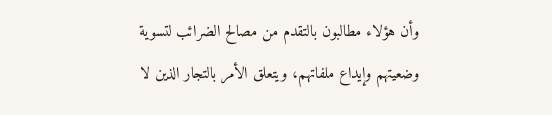وأن هؤلاء مطالبون بالتقدم من مصالح الضرائب لتسوية وضعيتهم وإيداع ملفاتهم، ويتعلق الأمر بالتجار الذين لا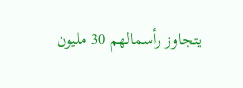يتجاوز رأسمالهم 30 مليون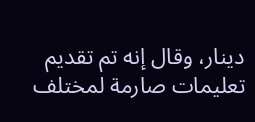دينار، وقال إنه تم تقديم تعليمات صارمة لمختلف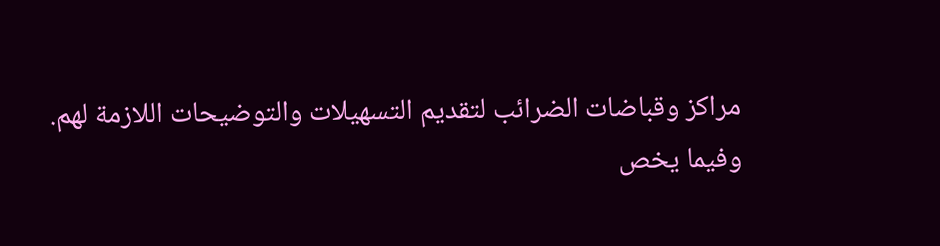مراكز وقباضات الضرائب لتقديم التسهيلات والتوضيحات اللازمة لهم.
وفيما يخص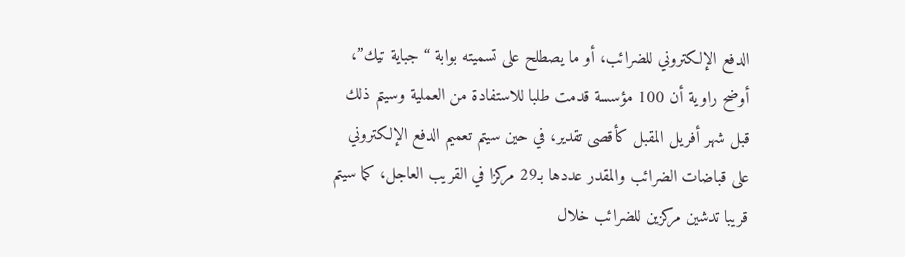الدفع الإلكتروني للضرائب، أو ما يصطلح على تسميته بوابة “جباية تيك”، أوضح راوية أن 100 مؤسسة قدمت طلبا للاستفادة من العملية وسيتم ذلك قبل شهر أفريل المقبل كأقصى تقدير، في حين سيتم تعميم الدفع الإلكتروني على قباضات الضرائب والمقدر عددها بـ29 مركزا في القريب العاجل، كما سيتم قريبا تدشين مركزين للضرائب خلال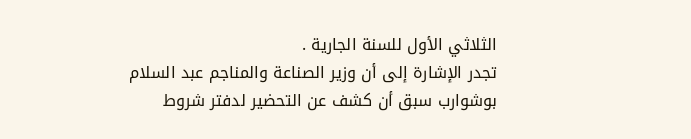الثلاثي الأول للسنة الجارية .
تجدر الإشارة إلى أن وزير الصناعة والمناجم عبد السلام بوشوارب سبق أن كشف عن التحضير لدفتر شروط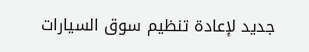جديد لإعادة تنظيم سوق السيارات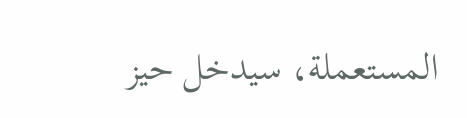المستعملة، سيدخل حيز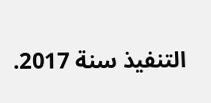التنفيذ سنة 2017.